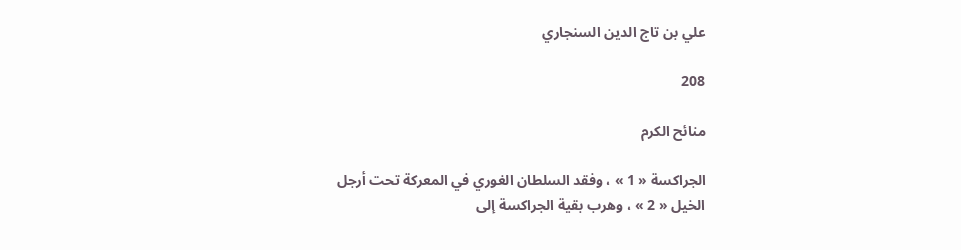علي بن تاج الدين السنجاري

208

منائح الكرم

الجراكسة « 1 » ، وفقد السلطان الغوري في المعركة تحت أرجل الخيل « 2 » ، وهرب بقية الجراكسة إلى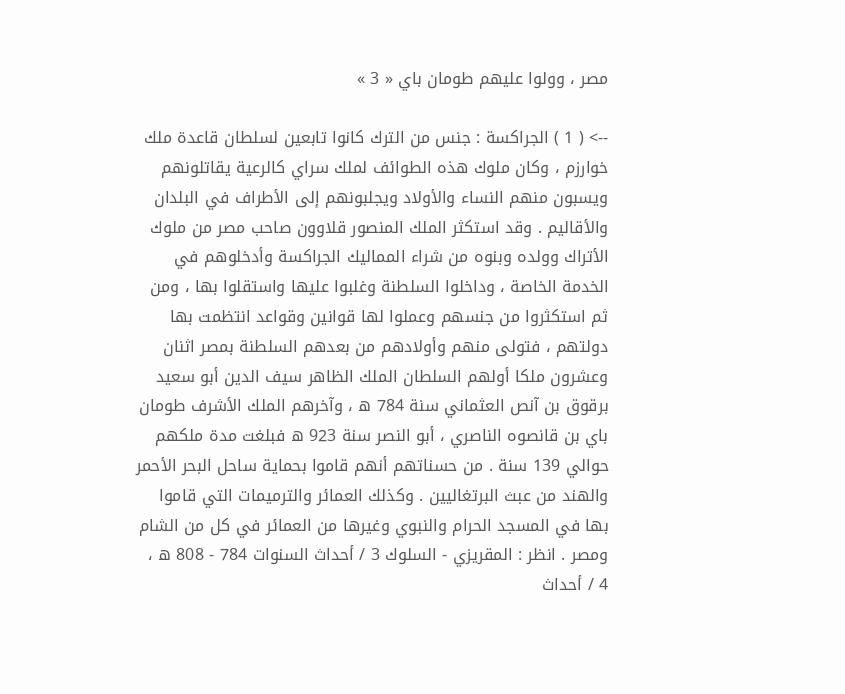مصر ، وولوا عليهم طومان باي « 3 »

--> ( 1 ) الجراكسة : جنس من الترك كانوا تابعين لسلطان قاعدة ملك خوارزم ، وكان ملوك هذه الطوائف لملك سراي كالرعية يقاتلونهم ويسبون منهم النساء والأولاد ويجلبونهم إلى الأطراف في البلدان والأقاليم . وقد استكثر الملك المنصور قلاوون صاحب مصر من ملوك الأتراك وولده وبنوه من شراء المماليك الجراكسة وأدخلوهم في الخدمة الخاصة ، وداخلوا السلطنة وغلبوا عليها واستقلوا بها ، ومن ثم استكثروا من جنسهم وعملوا لها قوانين وقواعد انتظمت بها دولتهم ، فتولى منهم وأولادهم من بعدهم السلطنة بمصر اثنان وعشرون ملكا أولهم السلطان الملك الظاهر سيف الدين أبو سعيد برقوق بن آنص العثماني سنة 784 ه ، وآخرهم الملك الأشرف طومان باي بن قانصوه الناصري ، أبو النصر سنة 923 ه فبلغت مدة ملكهم حوالي 139 سنة . من حسناتهم أنهم قاموا بحماية ساحل البحر الأحمر والهند من عبث البرتغاليين . وكذلك العمائر والترميمات التي قاموا بها في المسجد الحرام والنبوي وغيرها من العمائر في كل من الشام ومصر . انظر : المقريزي - السلوك 3 / أحداث السنوات 784 - 808 ه ، 4 / أحداث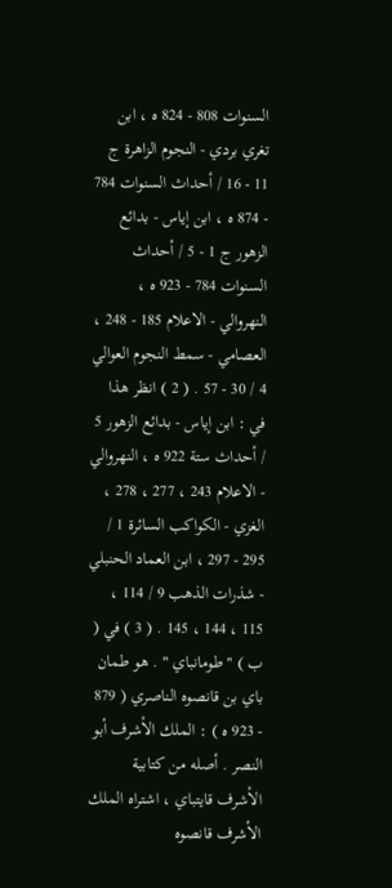السنوات 808 - 824 ه ، ابن تغري بردي - النجوم الزاهرة ج 11 - 16 / أحداث السنوات 784 - 874 ه ، ابن إياس - بدائع الزهور ج 1 - 5 / أحداث السنوات 784 - 923 ه ، النهروالي - الاعلام 185 - 248 ، العصامي - سمط النجوم العوالي 4 / 30 - 57 . ( 2 ) انظر هذا في : ابن إياس - بدائع الزهور 5 / أحداث ستة 922 ه ، النهروالي - الاعلام 243 ، 277 ، 278 ، الغزي - الكواكب السائرة 1 / 295 - 297 ، ابن العماد الحنبلي - شذرات الذهب 9 / 114 ، 115 ، 144 ، 145 . ( 3 ) في ( ب ) " طومانباي " . هو طمان باي بن قانصوه الناصري ( 879 - 923 ه ) : الملك الأشرف أبو النصر . أصله من كتابية الأشرف قايتباي ، اشتراه الملك الأشرف قانصوه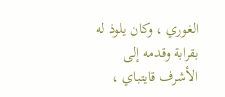الغوري ، وكان يلوذ له بقرابة وقدمه إلى الأشرف قايتباي ،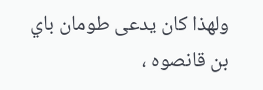ولهذا كان يدعى طومان باي بن قانصوه ،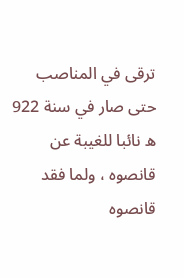ترقى في المناصب حتى صار في سنة 922 ه نائبا للغيبة عن قانصوه ، ولما فقد قانصوه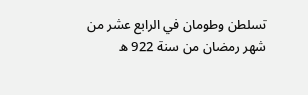تسلطن وطومان في الرابع عشر من شهر رمضان من سنة 922 ه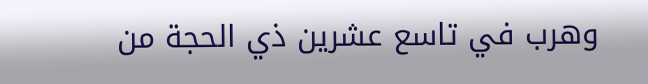وهرب في تاسع عشرين ذي الحجة من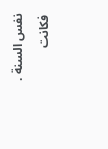نفس السنة . فكانت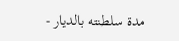مدة سلطنته بالديار -